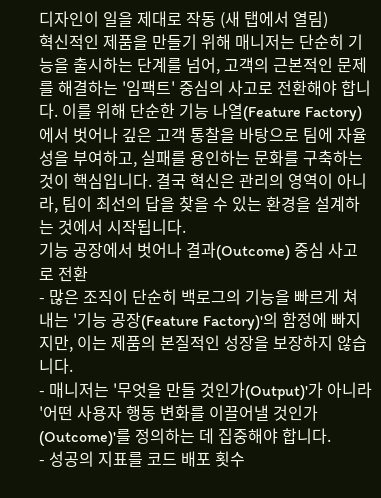디자인이 일을 제대로 작동 (새 탭에서 열림)
혁신적인 제품을 만들기 위해 매니저는 단순히 기능을 출시하는 단계를 넘어, 고객의 근본적인 문제를 해결하는 '임팩트' 중심의 사고로 전환해야 합니다. 이를 위해 단순한 기능 나열(Feature Factory)에서 벗어나 깊은 고객 통찰을 바탕으로 팀에 자율성을 부여하고, 실패를 용인하는 문화를 구축하는 것이 핵심입니다. 결국 혁신은 관리의 영역이 아니라, 팀이 최선의 답을 찾을 수 있는 환경을 설계하는 것에서 시작됩니다.
기능 공장에서 벗어나 결과(Outcome) 중심 사고로 전환
- 많은 조직이 단순히 백로그의 기능을 빠르게 쳐내는 '기능 공장(Feature Factory)'의 함정에 빠지지만, 이는 제품의 본질적인 성장을 보장하지 않습니다.
- 매니저는 '무엇을 만들 것인가(Output)'가 아니라 '어떤 사용자 행동 변화를 이끌어낼 것인가(Outcome)'를 정의하는 데 집중해야 합니다.
- 성공의 지표를 코드 배포 횟수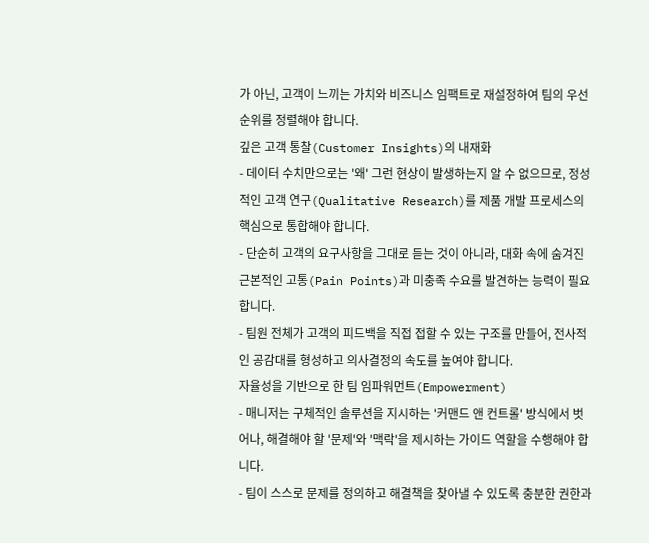가 아닌, 고객이 느끼는 가치와 비즈니스 임팩트로 재설정하여 팀의 우선순위를 정렬해야 합니다.
깊은 고객 통찰(Customer Insights)의 내재화
- 데이터 수치만으로는 '왜' 그런 현상이 발생하는지 알 수 없으므로, 정성적인 고객 연구(Qualitative Research)를 제품 개발 프로세스의 핵심으로 통합해야 합니다.
- 단순히 고객의 요구사항을 그대로 듣는 것이 아니라, 대화 속에 숨겨진 근본적인 고통(Pain Points)과 미충족 수요를 발견하는 능력이 필요합니다.
- 팀원 전체가 고객의 피드백을 직접 접할 수 있는 구조를 만들어, 전사적인 공감대를 형성하고 의사결정의 속도를 높여야 합니다.
자율성을 기반으로 한 팀 임파워먼트(Empowerment)
- 매니저는 구체적인 솔루션을 지시하는 '커맨드 앤 컨트롤' 방식에서 벗어나, 해결해야 할 '문제'와 '맥락'을 제시하는 가이드 역할을 수행해야 합니다.
- 팀이 스스로 문제를 정의하고 해결책을 찾아낼 수 있도록 충분한 권한과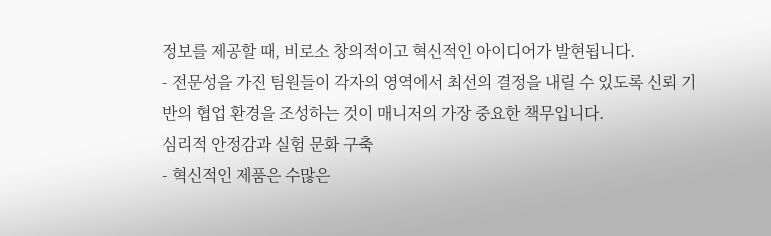정보를 제공할 때, 비로소 창의적이고 혁신적인 아이디어가 발현됩니다.
- 전문성을 가진 팀원들이 각자의 영역에서 최선의 결정을 내릴 수 있도록 신뢰 기반의 협업 환경을 조성하는 것이 매니저의 가장 중요한 책무입니다.
심리적 안정감과 실험 문화 구축
- 혁신적인 제품은 수많은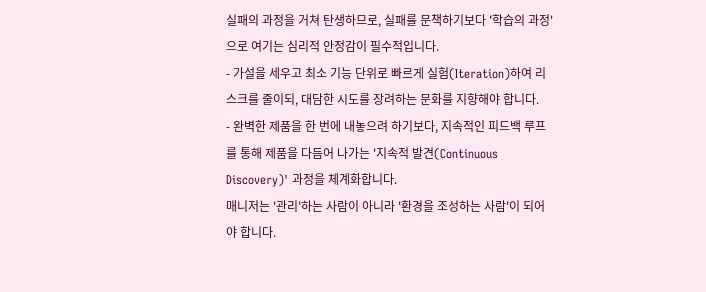실패의 과정을 거쳐 탄생하므로, 실패를 문책하기보다 '학습의 과정'으로 여기는 심리적 안정감이 필수적입니다.
- 가설을 세우고 최소 기능 단위로 빠르게 실험(Iteration)하여 리스크를 줄이되, 대담한 시도를 장려하는 문화를 지향해야 합니다.
- 완벽한 제품을 한 번에 내놓으려 하기보다, 지속적인 피드백 루프를 통해 제품을 다듬어 나가는 '지속적 발견(Continuous Discovery)' 과정을 체계화합니다.
매니저는 '관리'하는 사람이 아니라 '환경을 조성하는 사람'이 되어야 합니다.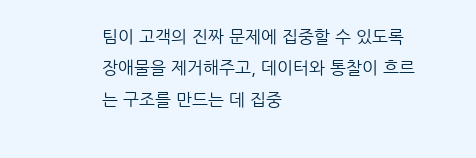팀이 고객의 진짜 문제에 집중할 수 있도록 장애물을 제거해주고, 데이터와 통찰이 흐르는 구조를 만드는 데 집중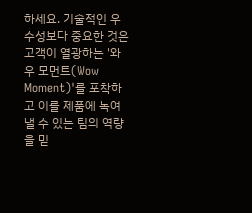하세요. 기술적인 우수성보다 중요한 것은 고객이 열광하는 '와우 모먼트(Wow Moment)'를 포착하고 이를 제품에 녹여낼 수 있는 팀의 역량을 믿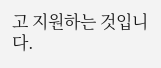고 지원하는 것입니다.